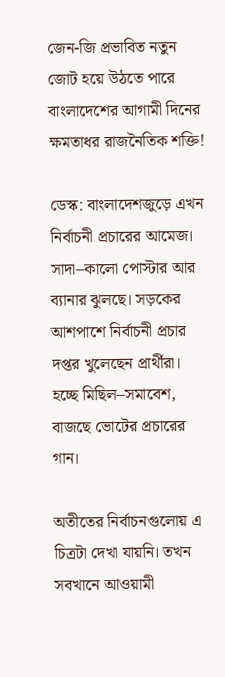জেন-জি প্রভাবিত নতুন জোট হয়ে উঠতে পারে বাংলাদেশের আগামী দিনের ক্ষমতাধর রাজনৈতিক শক্তি!

ডেস্ক: বাংলাদেশজুড়ে এখন নির্বাচনী প্রচারের আমেজ। সাদা–কালো পোস্টার আর ব্যানার ঝুলছে। সড়কের আশপাশে নির্বাচনী প্রচার দপ্তর খুলেছেন প্রার্থীরা। হচ্ছে মিছিল–সমাবেশ, বাজছে ভোটের প্রচারের গান।

অতীতের নির্বাচনগুলোয় এ চিত্রটা দেখা যায়নি। তখন সবখানে আওয়ামী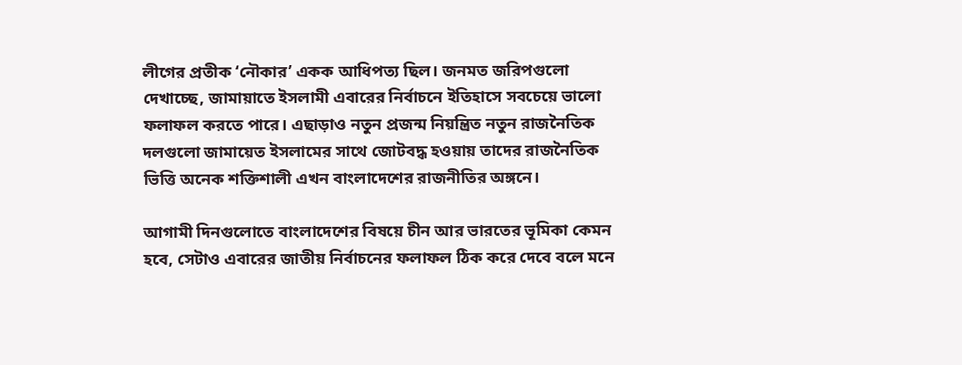লীগের প্রতীক ‘নৌকার’ একক আধিপত্য ছিল। জনমত জরিপগুলো দেখাচ্ছে, জামায়াতে ইসলামী এবারের নির্বাচনে ইতিহাসে সবচেয়ে ভালো ফলাফল করতে পারে। এছাড়াও নতুন প্রজন্ম নিয়ন্ত্রিত নতুন রাজনৈতিক দলগুলো জামায়েত ইসলামের সাথে জোটবদ্ধ হওয়ায় তাদের রাজনৈতিক ভিত্তি অনেক শক্তিশালী এখন বাংলাদেশের রাজনীতির অঙ্গনে।

আগামী দিনগুলোতে বাংলাদেশের বিষয়ে চীন আর ভারতের ভূমিকা কেমন হবে, সেটাও এবারের জাতীয় নির্বাচনের ফলাফল ঠিক করে দেবে বলে মনে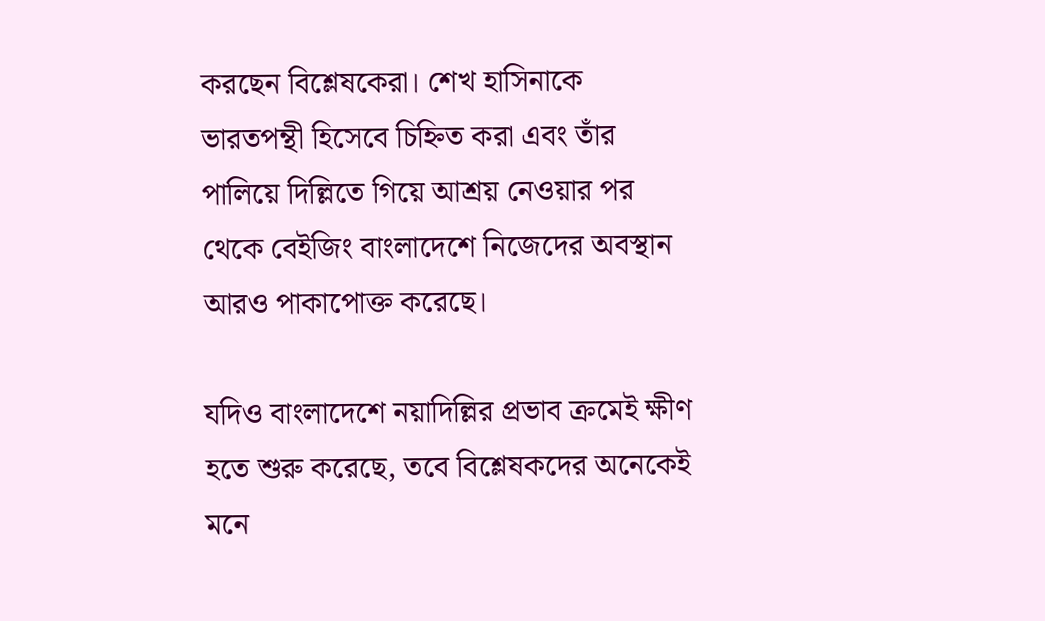করছেন বিশ্লেষকেরা। শেখ হাসিনাকে ভারতপন্থী হিসেবে চিহ্নিত করা এবং তাঁর পালিয়ে দিল্লিতে গিয়ে আশ্রয় নেওয়ার পর থেকে বেইজিং বাংলাদেশে নিজেদের অবস্থান আরও পাকাপোক্ত করেছে।

যদিও বাংলাদেশে নয়াদিল্লির প্রভাব ক্রমেই ক্ষীণ হতে শুরু করেছে, তবে বিশ্লেষকদের অনেকেই মনে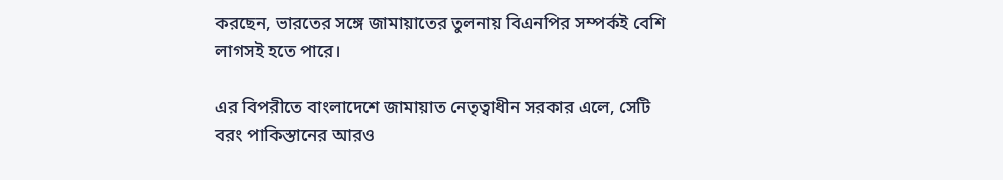করছেন, ভারতের সঙ্গে জামায়াতের তুলনায় বিএনপির সম্পর্কই বেশি লাগসই হতে পারে।

এর বিপরীতে বাংলাদেশে জামায়াত নেতৃত্বাধীন সরকার এলে, সেটি বরং পাকিস্তানের আরও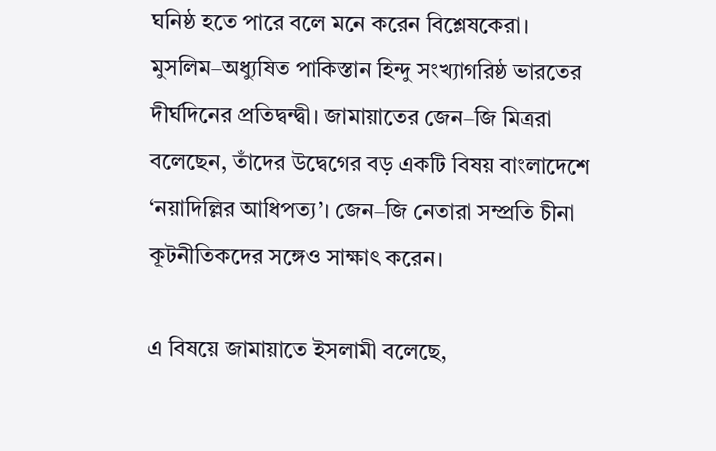ঘনিষ্ঠ হতে পারে বলে মনে করেন বিশ্লেষকেরা। মুসলিম–অধ্যুষিত পাকিস্তান হিন্দু সংখ্যাগরিষ্ঠ ভারতের দীর্ঘদিনের প্রতিদ্বন্দ্বী। জামায়াতের জেন–জি মিত্ররা বলেছেন, তাঁদের উদ্বেগের বড় একটি বিষয় বাংলাদেশে ‘নয়াদিল্লির আধিপত্য’। জেন–জি নেতারা সম্প্রতি চীনা কূটনীতিকদের সঙ্গেও সাক্ষাৎ করেন।

এ বিষয়ে জামায়াতে ইসলামী বলেছে,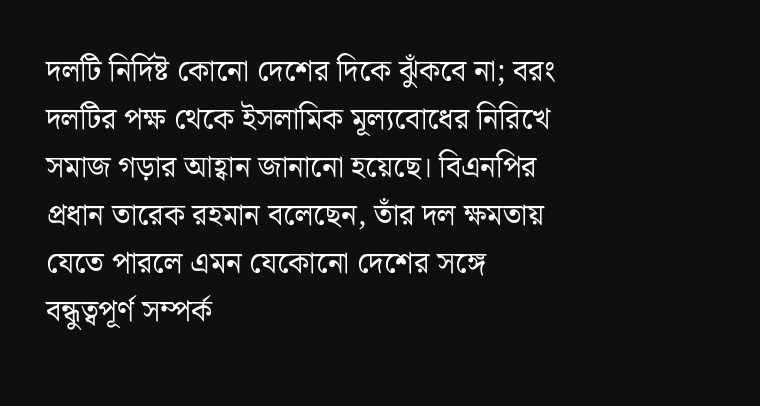দলটি নির্দিষ্ট কোনো দেশের দিকে ঝুঁকবে না; বরং দলটির পক্ষ থেকে ইসলামিক মূল্যবোধের নিরিখে সমাজ গড়ার আহ্বান জানানো হয়েছে। বিএনপির প্রধান তারেক রহমান বলেছেন, তাঁর দল ক্ষমতায় যেতে পারলে এমন যেকোনো দেশের সঙ্গে বন্ধুত্বপূর্ণ সম্পর্ক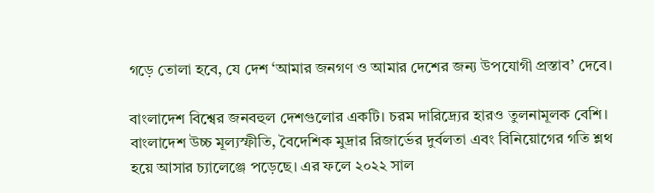গড়ে তোলা হবে, যে দেশ ‘আমার জনগণ ও আমার দেশের জন্য উপযোগী প্রস্তাব’ দেবে।

বাংলাদেশ বিশ্বের জনবহুল দেশগুলোর একটি। চরম দারিদ্র্যের হারও তুলনামূলক বেশি। বাংলাদেশ উচ্চ মূল্যস্ফীতি, বৈদেশিক মুদ্রার রিজার্ভের দুর্বলতা এবং বিনিয়োগের গতি শ্লথ হয়ে আসার চ্যালেঞ্জে পড়েছে। এর ফলে ২০২২ সাল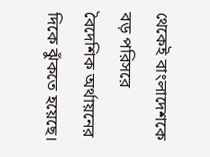থেকেই বাংলাদেশকে বড় পরিসরে বৈদেশিক অর্থায়নের দিকে ঝুঁকতে হয়েছে।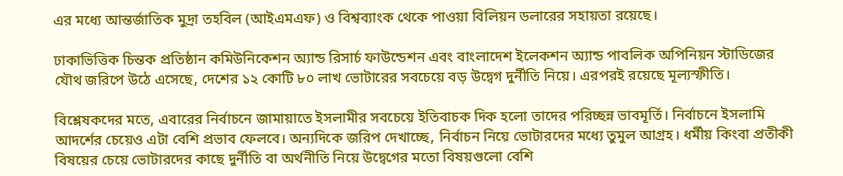এর মধ্যে আন্তর্জাতিক মুদ্রা তহবিল (আইএমএফ) ও বিশ্বব্যাংক থেকে পাওয়া বিলিয়ন ডলারের সহায়তা রয়েছে।

ঢাকাভিত্তিক চিন্তক প্রতিষ্ঠান কমিউনিকেশন অ্যান্ড রিসার্চ ফাউন্ডেশন এবং বাংলাদেশ ইলেকশন অ্যান্ড পাবলিক অপিনিয়ন স্টাডিজের যৌথ জরিপে উঠে এসেছে, দেশের ১২ কোটি ৮০ লাখ ভোটারের সবচেয়ে বড় উদ্বেগ দুর্নীতি নিয়ে। এরপরই রয়েছে মূল্যস্ফীতি।

বিশ্লেষকদের মতে, এবারের নির্বাচনে জামায়াতে ইসলামীর সবচেয়ে ইতিবাচক দিক হলো তাদের পরিচ্ছন্ন ভাবমূর্তি। নির্বাচনে ইসলামি আদর্শের চেয়েও এটা বেশি প্রভাব ফেলবে। অন্যদিকে জরিপ দেখাচ্ছে, নির্বাচন নিয়ে ভোটারদের মধ্যে তুমুল আগ্রহ। ধর্মীয় কিংবা প্রতীকী বিষয়ের চেয়ে ভোটারদের কাছে দুর্নীতি বা অর্থনীতি নিয়ে উদ্বেগের মতো বিষয়গুলো বেশি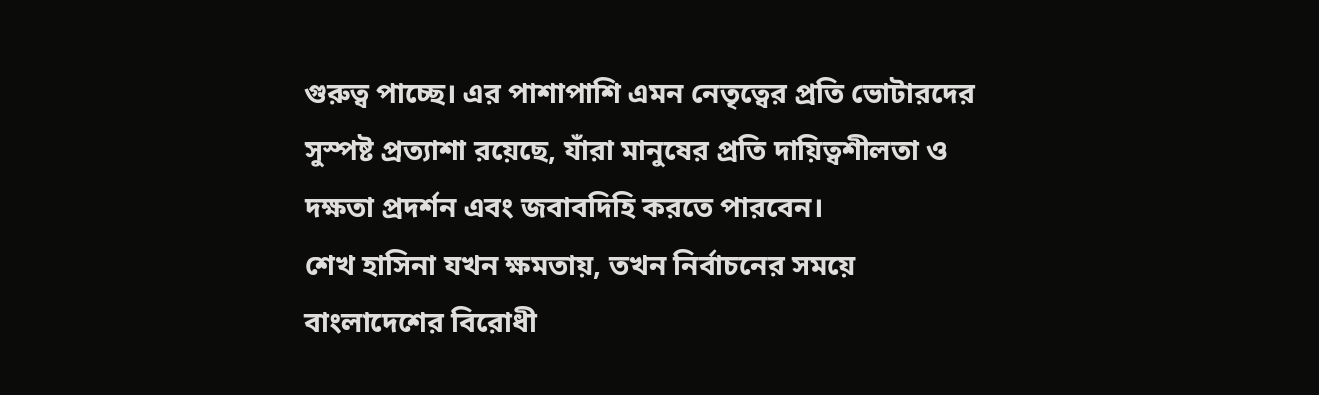গুরুত্ব পাচ্ছে। এর পাশাপাশি এমন নেতৃত্বের প্রতি ভোটারদের সুস্পষ্ট প্রত্যাশা রয়েছে, যাঁরা মানুষের প্রতি দায়িত্বশীলতা ও দক্ষতা প্রদর্শন এবং জবাবদিহি করতে পারবেন।
শেখ হাসিনা যখন ক্ষমতায়, তখন নির্বাচনের সময়ে বাংলাদেশের বিরোধী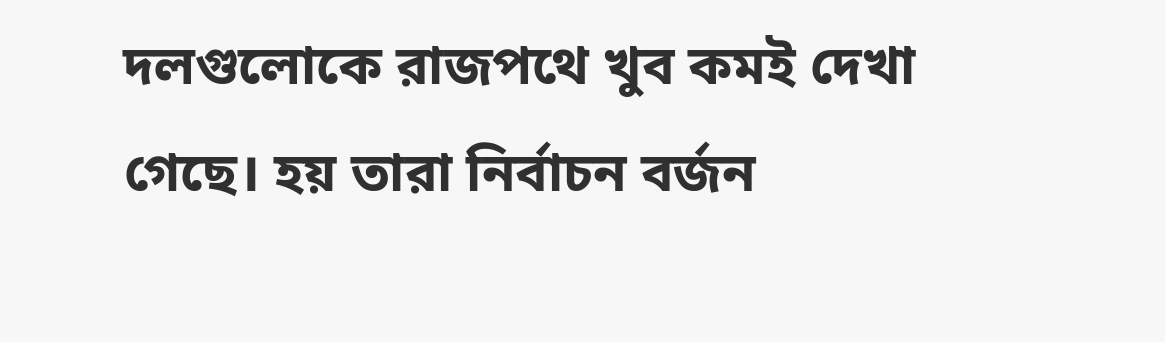দলগুলোকে রাজপথে খুব কমই দেখা গেছে। হয় তারা নির্বাচন বর্জন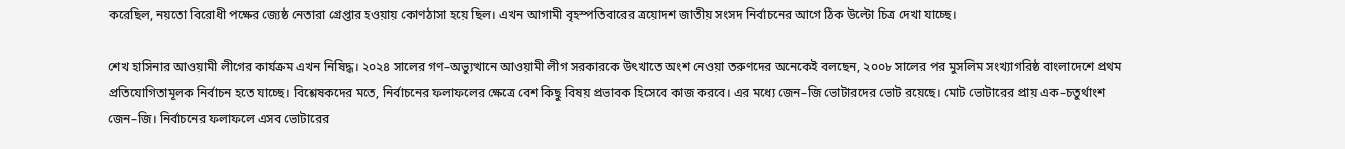করেছিল, নয়তো বিরোধী পক্ষের জ্যেষ্ঠ নেতারা গ্রেপ্তার হওয়ায় কোণঠাসা হয়ে ছিল। এখন আগামী বৃহস্পতিবারের ত্রয়োদশ জাতীয় সংসদ নির্বাচনের আগে ঠিক উল্টো চিত্র দেখা যাচ্ছে।

শেখ হাসিনার আওয়ামী লীগের কার্যক্রম এখন নিষিদ্ধ। ২০২৪ সালের গণ–অভ্যুত্থানে আওয়ামী লীগ সরকারকে উৎখাতে অংশ নেওয়া তরুণদের অনেকেই বলছেন, ২০০৮ সালের পর মুসলিম সংখ্যাগরিষ্ঠ বাংলাদেশে প্রথম প্রতিযোগিতামূলক নির্বাচন হতে যাচ্ছে। বিশ্লেষকদের মতে, নির্বাচনের ফলাফলের ক্ষেত্রে বেশ কিছু বিষয় প্রভাবক হিসেবে কাজ করবে। এর মধ্যে জেন–জি ভোটারদের ভোট রয়েছে। মোট ভোটারের প্রায় এক–চতুর্থাংশ জেন–জি। নির্বাচনের ফলাফলে এসব ভোটারের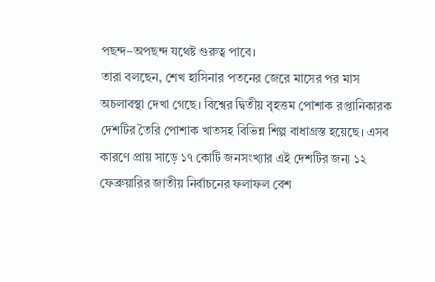পছন্দ–অপছন্দ যথেষ্ট গুরুত্ব পাবে।
তারা বলছেন, শেখ হাসিনার পতনের জেরে মাসের পর মাস অচলাবস্থা দেখা গেছে। বিশ্বের দ্বিতীয় বৃহত্তম পোশাক রপ্তানিকারক দেশটির তৈরি পোশাক খাতসহ বিভিন্ন শিল্প বাধাগ্রস্ত হয়েছে। এসব কারণে প্রায় সাড়ে ১৭ কোটি জনসংখ্যার এই দেশটির জন্য ১২ ফেব্রুয়ারির জাতীয় নির্বাচনের ফলাফল বেশ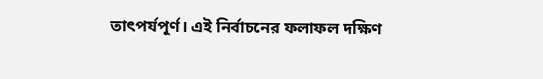তাৎপর্যপূর্ণ। এই নির্বাচনের ফলাফল দক্ষিণ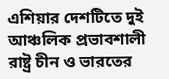এশিয়ার দেশটিতে দুই আঞ্চলিক প্রভাবশালী রাষ্ট্র চীন ও ভারতের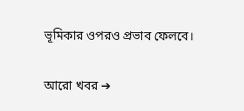ভূমিকার ওপরও প্রভাব ফেলবে।

আরো খবর ➔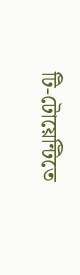টি-টোয়েন্টিতে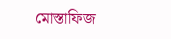মোস্তাফিজ